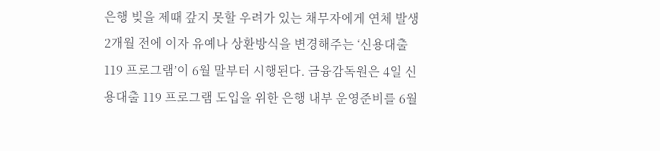은행 빚을 제때 갚지 못할 우려가 있는 채무자에게 연체 발생 2개월 전에 이자 유예나 상환방식을 변경해주는 ‘신용대출 119 프로그램’이 6월 말부터 시행된다. 금융감독원은 4일 신용대출 119 프로그램 도입을 위한 은행 내부 운영준비를 6월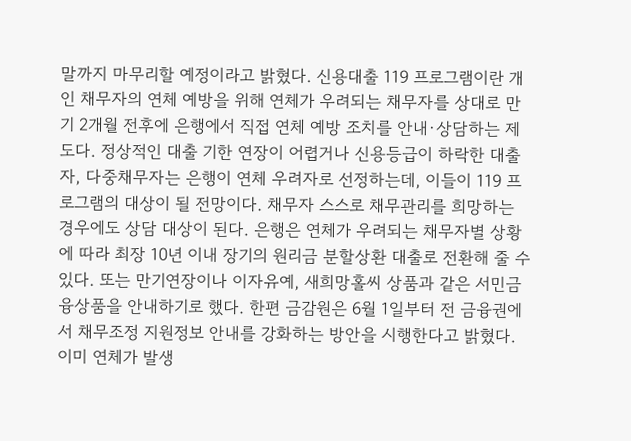말까지 마무리할 예정이라고 밝혔다. 신용대출 119 프로그램이란 개인 채무자의 연체 예방을 위해 연체가 우려되는 채무자를 상대로 만기 2개월 전후에 은행에서 직접 연체 예방 조치를 안내·상담하는 제도다. 정상적인 대출 기한 연장이 어렵거나 신용등급이 하락한 대출자, 다중채무자는 은행이 연체 우려자로 선정하는데, 이들이 119 프로그램의 대상이 될 전망이다. 채무자 스스로 채무관리를 희망하는 경우에도 상담 대상이 된다. 은행은 연체가 우려되는 채무자별 상황에 따라 최장 10년 이내 장기의 원리금 분할상환 대출로 전환해 줄 수 있다. 또는 만기연장이나 이자유예, 새희망홀씨 상품과 같은 서민금융상품을 안내하기로 했다. 한편 금감원은 6월 1일부터 전 금융권에서 채무조정 지원정보 안내를 강화하는 방안을 시행한다고 밝혔다. 이미 연체가 발생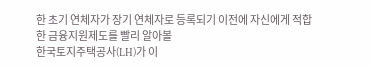한 초기 연체자가 장기 연체자로 등록되기 이전에 자신에게 적합한 금융지원제도를 빨리 알아볼
한국토지주택공사(LH)가 이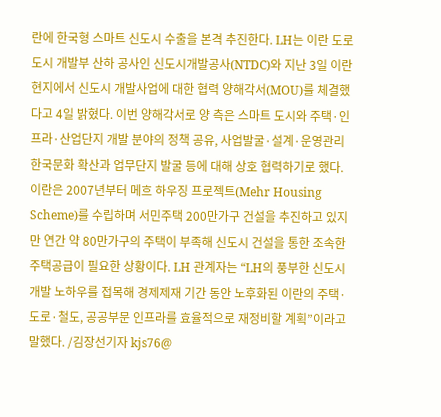란에 한국형 스마트 신도시 수출을 본격 추진한다. LH는 이란 도로도시 개발부 산하 공사인 신도시개발공사(NTDC)와 지난 3일 이란 현지에서 신도시 개발사업에 대한 협력 양해각서(MOU)를 체결했다고 4일 밝혔다. 이번 양해각서로 양 측은 스마트 도시와 주택·인프라·산업단지 개발 분야의 정책 공유, 사업발굴·설계·운영관리 한국문화 확산과 업무단지 발굴 등에 대해 상호 협력하기로 했다. 이란은 2007년부터 메흐 하우징 프로젝트(Mehr Housing Scheme)를 수립하며 서민주택 200만가구 건설을 추진하고 있지만 연간 약 80만가구의 주택이 부족해 신도시 건설을 통한 조속한 주택공급이 필요한 상황이다. LH 관계자는 “LH의 풍부한 신도시개발 노하우를 접목해 경제제재 기간 동안 노후화된 이란의 주택·도로·철도, 공공부문 인프라를 효율적으로 재정비할 계획”이라고 말했다. /김장선기자 kjs76@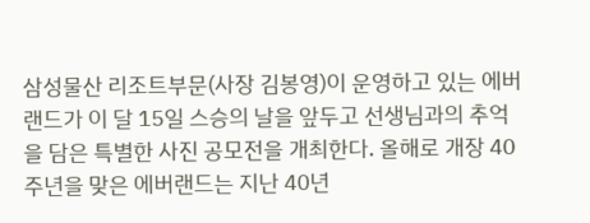삼성물산 리조트부문(사장 김봉영)이 운영하고 있는 에버랜드가 이 달 15일 스승의 날을 앞두고 선생님과의 추억을 담은 특별한 사진 공모전을 개최한다. 올해로 개장 40주년을 맞은 에버랜드는 지난 40년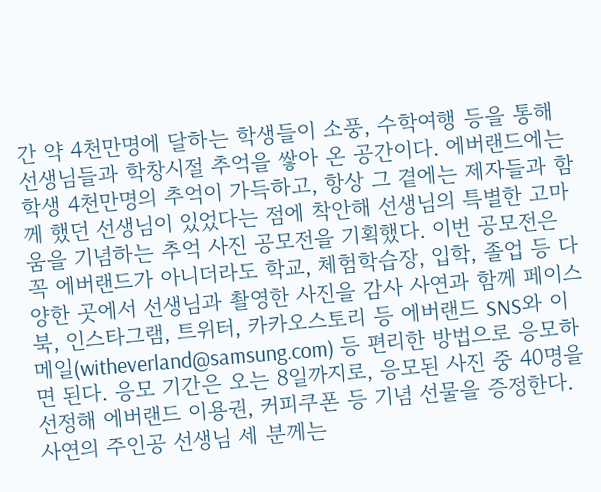간 약 4천만명에 달하는 학생들이 소풍, 수학여행 등을 통해 선생님들과 학창시절 추억을 쌓아 온 공간이다. 에버랜드에는 학생 4천만명의 추억이 가득하고, 항상 그 곁에는 제자들과 함께 했던 선생님이 있었다는 점에 착안해 선생님의 특별한 고마움을 기념하는 추억 사진 공모전을 기획했다. 이번 공모전은 꼭 에버랜드가 아니더라도 학교, 체험학습장, 입학, 졸업 등 다양한 곳에서 선생님과 촬영한 사진을 감사 사연과 함께 페이스북, 인스타그램, 트위터, 카카오스토리 등 에버랜드 SNS와 이메일(witheverland@samsung.com) 등 편리한 방법으로 응모하면 된다. 응모 기간은 오는 8일까지로, 응모된 사진 중 40명을 선정해 에버랜드 이용권, 커피쿠폰 등 기념 선물을 증정한다. 사연의 주인공 선생님 세 분께는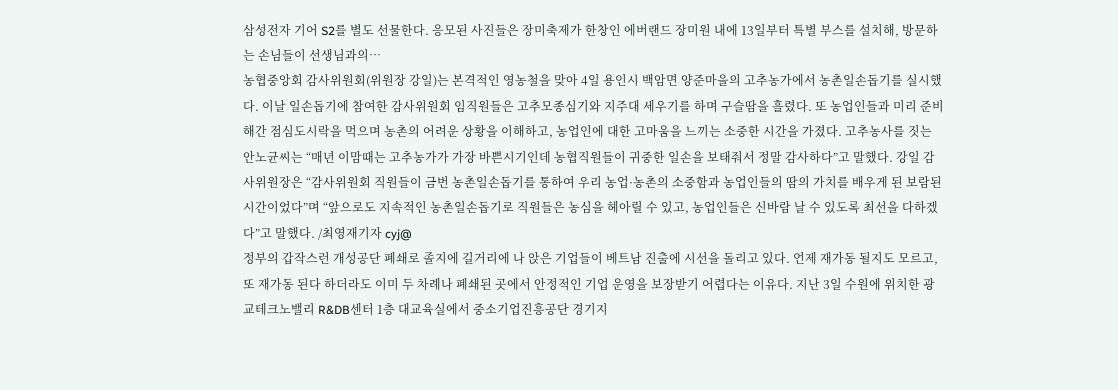삼성전자 기어 S2를 별도 선물한다. 응모된 사진들은 장미축제가 한창인 에버랜드 장미원 내에 13일부터 특별 부스를 설치해, 방문하는 손님들이 선생님과의…
농협중앙회 감사위원회(위원장 강일)는 본격적인 영농철을 맞아 4일 용인시 백암면 양준마을의 고추농가에서 농촌일손돕기를 실시했다. 이날 일손돕기에 참여한 감사위원회 임직원들은 고추모종심기와 지주대 세우기를 하며 구슬땀을 흘렸다. 또 농업인들과 미리 준비해간 점심도시락을 먹으며 농촌의 어려운 상황을 이해하고, 농업인에 대한 고마움을 느끼는 소중한 시간을 가졌다. 고추농사를 짓는 안노균씨는 “매년 이맘때는 고추농가가 가장 바쁜시기인데 농협직원들이 귀중한 일손을 보태줘서 정말 감사하다”고 말했다. 강일 감사위원장은 “감사위원회 직원들이 금번 농촌일손돕기를 통하여 우리 농업·농촌의 소중함과 농업인들의 땀의 가치를 배우게 된 보람된 시간이었다”며 “앞으로도 지속적인 농촌일손돕기로 직원들은 농심을 헤아릴 수 있고, 농업인들은 신바람 날 수 있도록 최선을 다하겠다”고 말했다. /최영재기자 cyj@
정부의 갑작스런 개성공단 폐쇄로 졸지에 길거리에 나 앉은 기업들이 베트남 진출에 시선을 돌리고 있다. 언제 재가동 될지도 모르고, 또 재가동 된다 하더라도 이미 두 차례나 폐쇄된 곳에서 안정적인 기업 운영을 보장받기 어렵다는 이유다. 지난 3일 수원에 위치한 광교테크노밸리 R&DB센터 1층 대교육실에서 중소기업진흥공단 경기지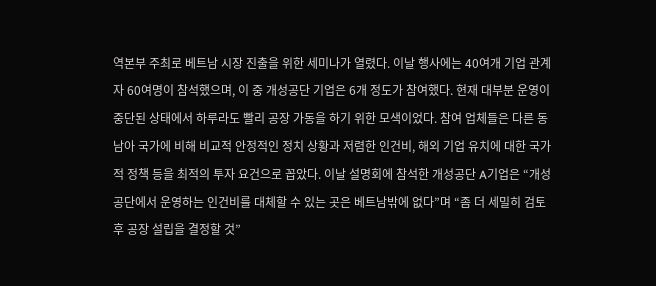역본부 주최로 베트남 시장 진출을 위한 세미나가 열렸다. 이날 행사에는 40여개 기업 관계자 60여명이 참석했으며, 이 중 개성공단 기업은 6개 정도가 참여했다. 현재 대부분 운영이 중단된 상태에서 하루라도 빨리 공장 가동을 하기 위한 모색이었다. 참여 업체들은 다른 동남아 국가에 비해 비교적 안정적인 정치 상황과 저렴한 인건비, 해외 기업 유치에 대한 국가적 정책 등을 최적의 투자 요건으로 꼽았다. 이날 설명회에 참석한 개성공단 A기업은 “개성공단에서 운영하는 인건비를 대체할 수 있는 곳은 베트남밖에 없다”며 “좀 더 세밀히 검토 후 공장 설립을 결정할 것”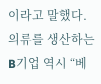이라고 말했다. 의류를 생산하는 B기업 역시 “베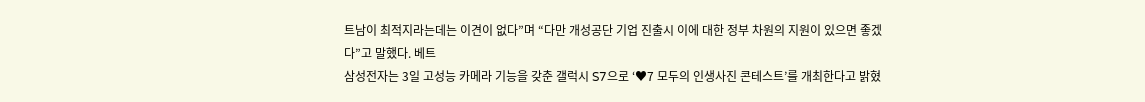트남이 최적지라는데는 이견이 없다”며 “다만 개성공단 기업 진출시 이에 대한 정부 차원의 지원이 있으면 좋겠다”고 말했다. 베트
삼성전자는 3일 고성능 카메라 기능을 갖춘 갤럭시 S7으로 ‘♥7 모두의 인생사진 콘테스트’를 개최한다고 밝혔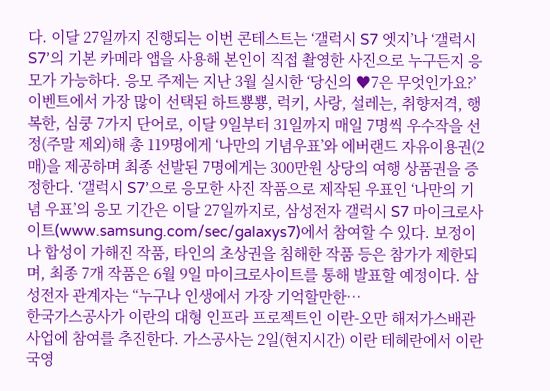다. 이달 27일까지 진행되는 이번 콘테스트는 ‘갤럭시 S7 엣지’나 ‘갤럭시 S7’의 기본 카메라 앱을 사용해 본인이 직접 촬영한 사진으로 누구든지 응모가 가능하다. 응모 주제는 지난 3월 실시한 ‘당신의 ♥7은 무엇인가요?’ 이벤트에서 가장 많이 선택된 하트뿅뿅, 럭키, 사랑, 설레는, 취향저격, 행복한, 심쿵 7가지 단어로, 이달 9일부터 31일까지 매일 7명씩 우수작을 선정(주말 제외)해 총 119명에게 ‘나만의 기념우표’와 에버랜드 자유이용권(2매)을 제공하며 최종 선발된 7명에게는 300만원 상당의 여행 상품권을 증정한다. ‘갤럭시 S7’으로 응모한 사진 작품으로 제작된 우표인 ‘나만의 기념 우표’의 응모 기간은 이달 27일까지로, 삼성전자 갤럭시 S7 마이크로사이트(www.samsung.com/sec/galaxys7)에서 참여할 수 있다. 보정이나 합성이 가해진 작품, 타인의 초상권을 침해한 작품 등은 참가가 제한되며, 최종 7개 작품은 6월 9일 마이크로사이트를 통해 발표할 예정이다. 삼성전자 관계자는 “누구나 인생에서 가장 기억할만한…
한국가스공사가 이란의 대형 인프라 프로젝트인 이란-오만 해저가스배관 사업에 참여를 추진한다. 가스공사는 2일(현지시간) 이란 테헤란에서 이란국영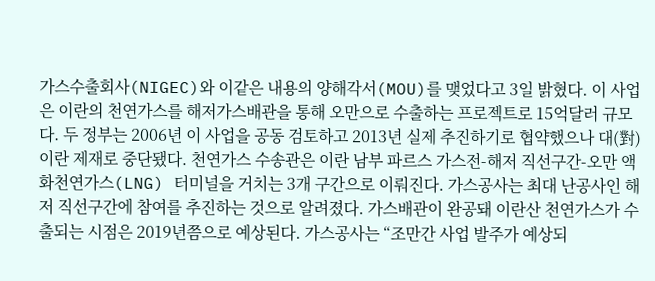가스수출회사(NIGEC)와 이같은 내용의 양해각서(MOU)를 맺었다고 3일 밝혔다. 이 사업은 이란의 천연가스를 해저가스배관을 통해 오만으로 수출하는 프로젝트로 15억달러 규모다. 두 정부는 2006년 이 사업을 공동 검토하고 2013년 실제 추진하기로 협약했으나 대(對)이란 제재로 중단됐다. 천연가스 수송관은 이란 남부 파르스 가스전-해저 직선구간-오만 액화천연가스(LNG) 터미널을 거치는 3개 구간으로 이뤄진다. 가스공사는 최대 난공사인 해저 직선구간에 참여를 추진하는 것으로 알려졌다. 가스배관이 완공돼 이란산 천연가스가 수출되는 시점은 2019년쯤으로 예상된다. 가스공사는 “조만간 사업 발주가 예상되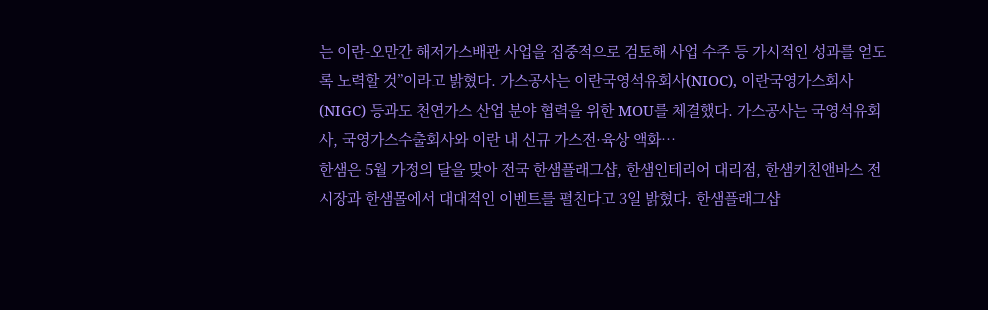는 이란-오만간 해저가스배관 사업을 집중적으로 검토해 사업 수주 등 가시적인 성과를 얻도록 노력할 것”이라고 밝혔다. 가스공사는 이란국영석유회사(NIOC), 이란국영가스회사(NIGC) 등과도 천연가스 산업 분야 협력을 위한 MOU를 체결했다. 가스공사는 국영석유회사, 국영가스수출회사와 이란 내 신규 가스전·육상 액화…
한샘은 5월 가정의 달을 맞아 전국 한샘플래그샵, 한샘인테리어 대리점, 한샘키친앤바스 전시장과 한샘몰에서 대대적인 이벤트를 펼친다고 3일 밝혔다. 한샘플래그샵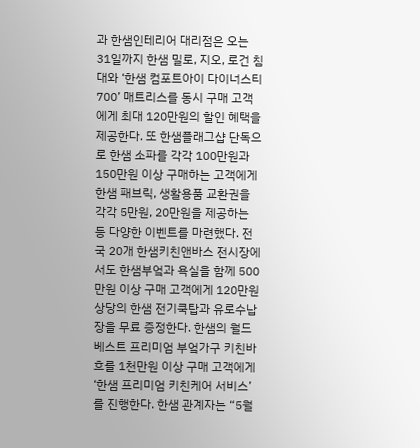과 한샘인테리어 대리점은 오는 31일까지 한샘 밀로, 지오, 로건 침대와 ‘한샘 컴포트아이 다이너스티 700’ 매트리스를 동시 구매 고객에게 최대 120만원의 할인 혜택을 제공한다. 또 한샘플래그샵 단독으로 한샘 소파를 각각 100만원과 150만원 이상 구매하는 고객에게 한샘 패브릭, 생활용품 교환권을 각각 5만원, 20만원을 제공하는 등 다양한 이벤트를 마련했다. 전국 20개 한샘키친앤바스 전시장에서도 한샘부엌과 욕실을 함께 500만원 이상 구매 고객에게 120만원 상당의 한샘 전기쿡탑과 유로수납장을 무료 증정한다. 한샘의 월드베스트 프리미엄 부엌가구 키친바흐를 1천만원 이상 구매 고객에게 ‘한샘 프리미엄 키친케어 서비스’를 진행한다. 한샘 관계자는 “5월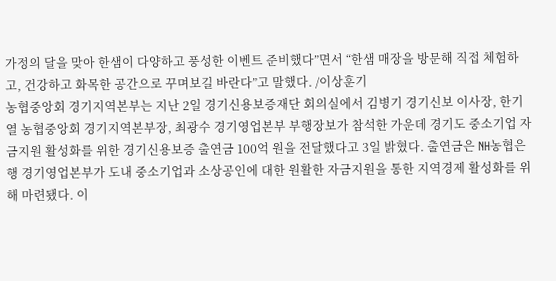가정의 달을 맞아 한샘이 다양하고 풍성한 이벤트 준비했다”면서 “한샘 매장을 방문해 직접 체험하고, 건강하고 화목한 공간으로 꾸며보길 바란다”고 말했다. /이상훈기
농협중앙회 경기지역본부는 지난 2일 경기신용보증재단 회의실에서 김병기 경기신보 이사장, 한기열 농협중앙회 경기지역본부장, 최광수 경기영업본부 부행장보가 참석한 가운데 경기도 중소기업 자금지원 활성화를 위한 경기신용보증 출연금 100억 원을 전달했다고 3일 밝혔다. 출연금은 NH농협은행 경기영업본부가 도내 중소기업과 소상공인에 대한 원활한 자금지원을 통한 지역경제 활성화를 위해 마련됐다. 이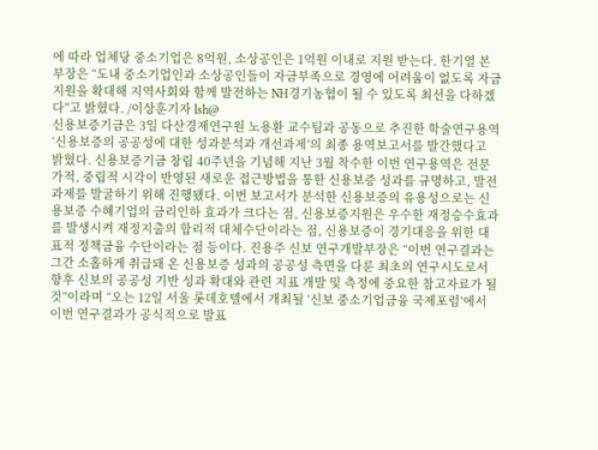에 따라 업체당 중소기업은 8억원, 소상공인은 1억원 이내로 지원 받는다. 한기열 본부장은 “도내 중소기업인과 소상공인들이 자금부족으로 경영에 어려움이 없도록 자금지원을 확대해 지역사회와 함께 발전하는 NH경기농협이 될 수 있도록 최선을 다하겠다”고 밝혔다. /이상훈기자 lsh@
신용보증기금은 3일 다산경제연구원 노용환 교수팀과 공동으로 추진한 학술연구용역 ‘신용보증의 공공성에 대한 성과분석과 개선과제’의 최종 용역보고서를 발간했다고 밝혔다. 신용보증기금 창립 40주년을 기념해 지난 3월 착수한 이번 연구용역은 전문가적, 중립적 시각이 반영된 새로운 접근방법을 통한 신용보증 성과를 규명하고, 발전과제를 발굴하기 위해 진행됐다. 이번 보고서가 분석한 신용보증의 유용성으로는 신용보증 수혜기업의 금리인하 효과가 크다는 점, 신용보증지원은 우수한 재정승수효과를 발생시켜 재정지출의 합리적 대체수단이라는 점, 신용보증이 경기대응을 위한 대표적 정책금융 수단이라는 점 등이다. 진용주 신보 연구개발부장은 “이번 연구결과는 그간 소홀하게 취급돼 온 신용보증 성과의 공공성 측면을 다룬 최초의 연구시도로서 향후 신보의 공공성 기반 성과 확대와 관련 지표 개발 및 측정에 중요한 참고자료가 될 것”이라며 “오는 12일 서울 롯데호텔에서 개최될 ‘신보 중소기업금융 국제포럼’에서 이번 연구결과가 공식적으로 발표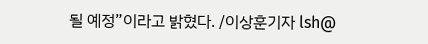될 예정”이라고 밝혔다. /이상훈기자 lsh@